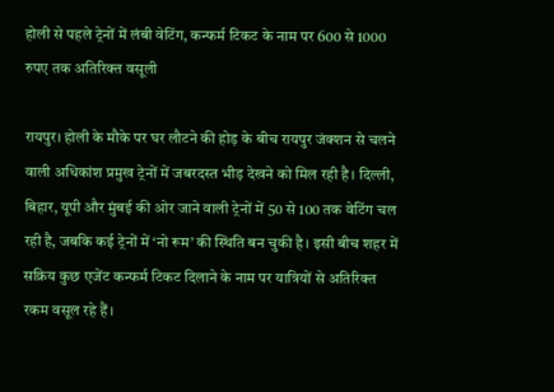होली से पहले ट्रेनों में लंबी वेटिंग, कन्फर्म टिकट के नाम पर 600 से 1000 रुपए तक अतिरिक्त वसूली

रायपुर। होली के मौके पर घर लौटने की होड़ के बीच रायपुर जंक्शन से चलने वाली अधिकांश प्रमुख ट्रेनों में जबरदस्त भीड़ देखने को मिल रही है। दिल्ली, बिहार, यूपी और मुंबई की ओर जाने वाली ट्रेनों में 50 से 100 तक वेटिंग चल रही है, जबकि कई ट्रेनों में ‘नो रूम’ की स्थिति बन चुकी है। इसी बीच शहर में सक्रिय कुछ एजेंट कन्फर्म टिकट दिलाने के नाम पर यात्रियों से अतिरिक्त रकम वसूल रहे हैं।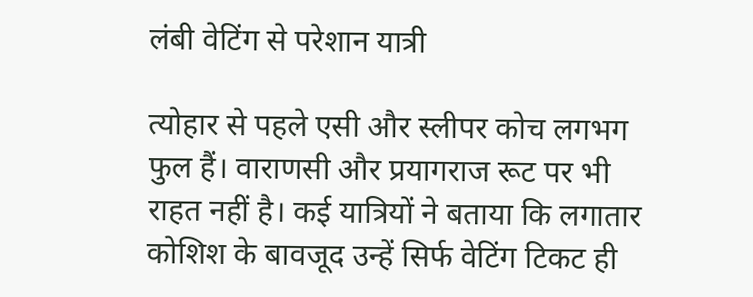लंबी वेटिंग से परेशान यात्री

त्योहार से पहले एसी और स्लीपर कोच लगभग फुल हैं। वाराणसी और प्रयागराज रूट पर भी राहत नहीं है। कई यात्रियों ने बताया कि लगातार कोशिश के बावजूद उन्हें सिर्फ वेटिंग टिकट ही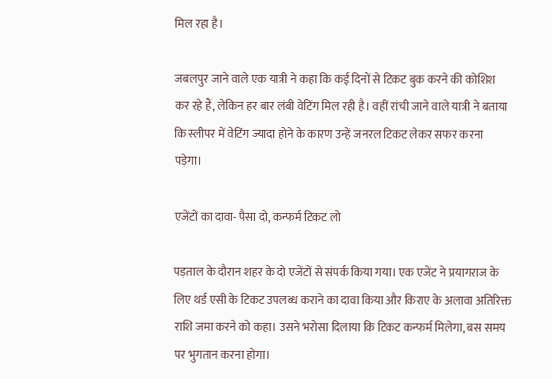मिल रहा है।

जबलपुर जाने वाले एक यात्री ने कहा कि कई दिनों से टिकट बुक करने की कोशिश कर रहे हैं, लेकिन हर बार लंबी वेटिंग मिल रही है। वहीं रांची जाने वाले यात्री ने बताया कि स्लीपर में वेटिंग ज्यादा होने के कारण उन्हें जनरल टिकट लेकर सफर करना पड़ेगा।

एजेंटों का दावा- पैसा दो, कन्फर्म टिकट लो

पड़ताल के दौरान शहर के दो एजेंटों से संपर्क किया गया। एक एजेंट ने प्रयागराज के लिए थर्ड एसी के टिकट उपलब्ध कराने का दावा किया और किराए के अलावा अतिरिक्त राशि जमा करने को कहा। उसने भरोसा दिलाया कि टिकट कन्फर्म मिलेगा, बस समय पर भुगतान करना होगा।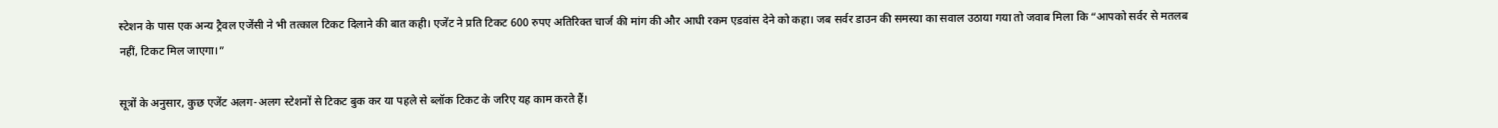स्टेशन के पास एक अन्य ट्रैवल एजेंसी ने भी तत्काल टिकट दिलाने की बात कही। एजेंट ने प्रति टिकट 600 रुपए अतिरिक्त चार्ज की मांग की और आधी रकम एडवांस देने को कहा। जब सर्वर डाउन की समस्या का सवाल उठाया गया तो जवाब मिला कि “आपको सर्वर से मतलब नहीं, टिकट मिल जाएगा।”

सूत्रों के अनुसार, कुछ एजेंट अलग-अलग स्टेशनों से टिकट बुक कर या पहले से ब्लॉक टिकट के जरिए यह काम करते हैं।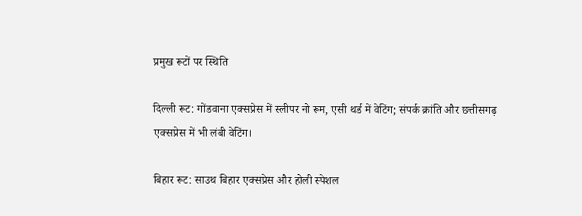प्रमुख रूटों पर स्थिति

दिल्ली रूट: गोंडवाना एक्सप्रेस में स्लीपर नो रूम, एसी थर्ड में वेटिंग; संपर्क क्रांति और छत्तीसगढ़ एक्सप्रेस में भी लंबी वेटिंग।

बिहार रूट: साउथ बिहार एक्सप्रेस और होली स्पेशल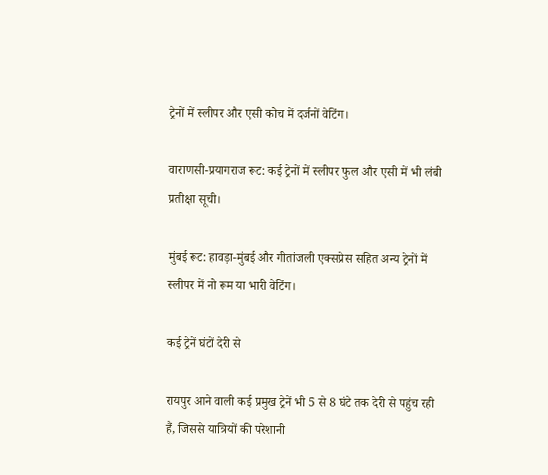ट्रेनों में स्लीपर और एसी कोच में दर्जनों वेटिंग।

वाराणसी-प्रयागराज रूट: कई ट्रेनों में स्लीपर फुल और एसी में भी लंबी प्रतीक्षा सूची।

मुंबई रूट: हावड़ा-मुंबई और गीतांजली एक्सप्रेस सहित अन्य ट्रेनों में स्लीपर में नो रूम या भारी वेटिंग।

कई ट्रेनें घंटों देरी से

रायपुर आने वाली कई प्रमुख ट्रेनें भी 5 से 8 घंटे तक देरी से पहुंच रही हैं, जिससे यात्रियों की परेशानी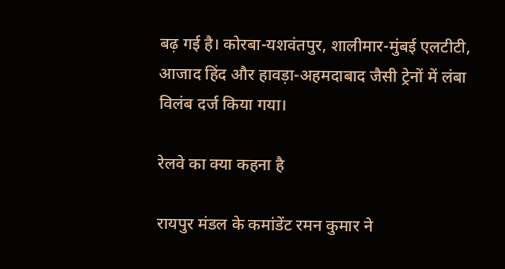बढ़ गई है। कोरबा-यशवंतपुर, शालीमार-मुंबई एलटीटी, आजाद हिंद और हावड़ा-अहमदाबाद जैसी ट्रेनों में लंबा विलंब दर्ज किया गया।

रेलवे का क्या कहना है

रायपुर मंडल के कमांडेंट रमन कुमार ने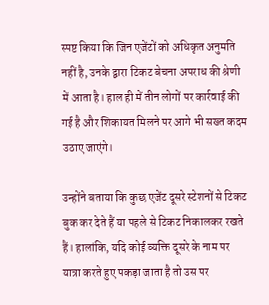स्पष्ट किया कि जिन एजेंटों को अधिकृत अनुमति नहीं है, उनके द्वारा टिकट बेचना अपराध की श्रेणी में आता है। हाल ही में तीन लोगों पर कार्रवाई की गई है और शिकायत मिलने पर आगे भी सख्त कदम उठाए जाएंगे।

उन्होंने बताया कि कुछ एजेंट दूसरे स्टेशनों से टिकट बुक कर देते हैं या पहले से टिकट निकालकर रखते हैं। हालांकि, यदि कोई व्यक्ति दूसरे के नाम पर यात्रा करते हुए पकड़ा जाता है तो उस पर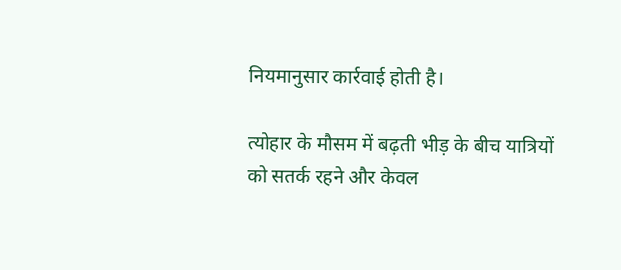नियमानुसार कार्रवाई होती है।

त्योहार के मौसम में बढ़ती भीड़ के बीच यात्रियों को सतर्क रहने और केवल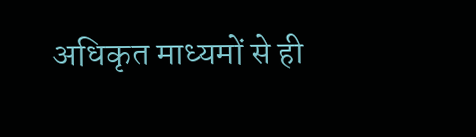अधिकृत माध्यमों से ही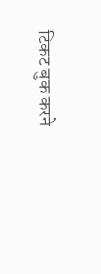टिकट बुक करने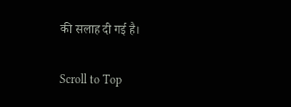की सलाह दी गई है।

Scroll to Top